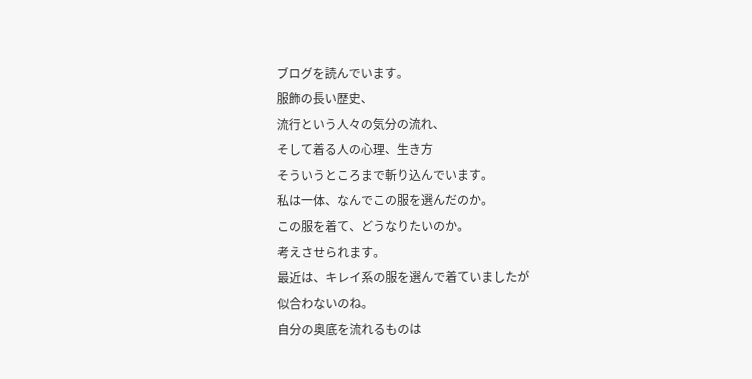ブログを読んでいます。
服飾の長い歴史、
流行という人々の気分の流れ、
そして着る人の心理、生き方
そういうところまで斬り込んでいます。
私は一体、なんでこの服を選んだのか。
この服を着て、どうなりたいのか。
考えさせられます。
最近は、キレイ系の服を選んで着ていましたが
似合わないのね。
自分の奥底を流れるものは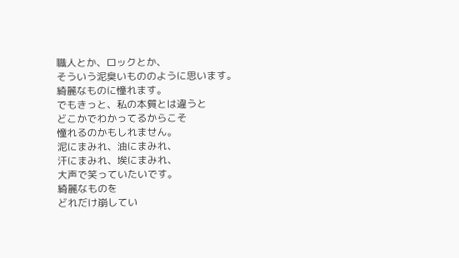職人とか、ロックとか、
そういう泥臭いもののように思います。
綺麗なものに憧れます。
でもきっと、私の本質とは違うと
どこかでわかってるからこそ
憧れるのかもしれません。
泥にまみれ、油にまみれ、
汗にまみれ、埃にまみれ、
大声で笑っていたいです。
綺麗なものを
どれだけ崩してい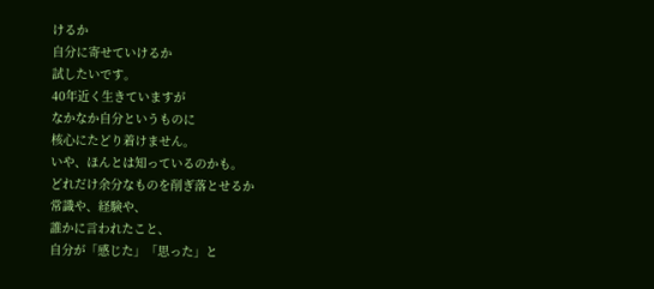けるか
自分に寄せていけるか
試したいです。
40年近く生きていますが
なかなか自分というものに
核心にたどり着けません。
いや、ほんとは知っているのかも。
どれだけ余分なものを削ぎ落とせるか
常識や、経験や、
誰かに言われたこと、
自分が「感じた」「思った」と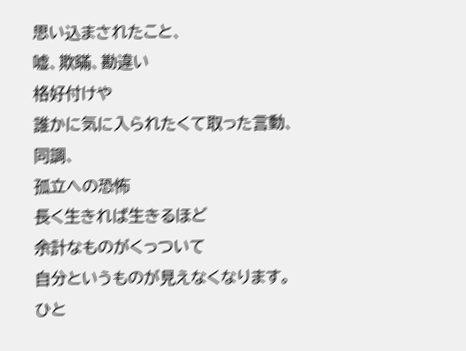思い込まされたこと、
嘘、欺瞞、勘違い
格好付けや
誰かに気に入られたくて取った言動、
同調、
孤立への恐怖
長く生きれば生きるほど
余計なものがくっついて
自分というものが見えなくなります。
ひと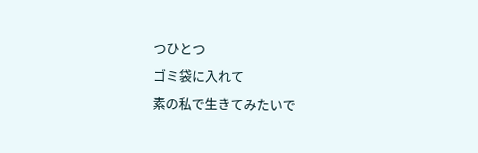つひとつ
ゴミ袋に入れて
素の私で生きてみたいで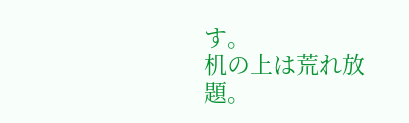す。
机の上は荒れ放題。